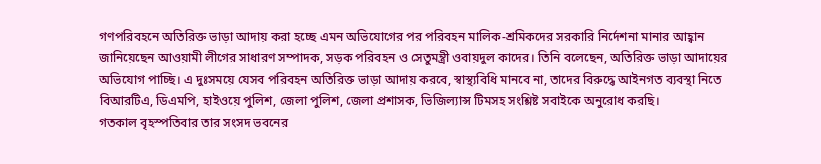গণপরিবহনে অতিরিক্ত ভাড়া আদায় করা হচ্ছে এমন অভিযোগের পর পরিবহন মালিক-শ্রমিকদের সরকারি নির্দেশনা মানার আহ্বান জানিয়েছেন আওয়ামী লীগের সাধারণ সম্পাদক, সড়ক পরিবহন ও সেতুমন্ত্রী ওবায়দুল কাদের। তিনি বলেছেন, অতিরিক্ত ভাড়া আদায়ের অভিযোগ পাচ্ছি। এ দুঃসময়ে যেসব পরিবহন অতিরিক্ত ভাড়া আদায় করবে, স্বাস্থ্যবিধি মানবে না, তাদের বিরুদ্ধে আইনগত ব্যবস্থা নিতে বিআরটিএ, ডিএমপি, হাইওয়ে পুলিশ, জেলা পুলিশ, জেলা প্রশাসক, ভিজিল্যান্স টিমসহ সংশ্লিষ্ট সবাইকে অনুরোধ করছি।
গতকাল বৃহস্পতিবার তার সংসদ ভবনের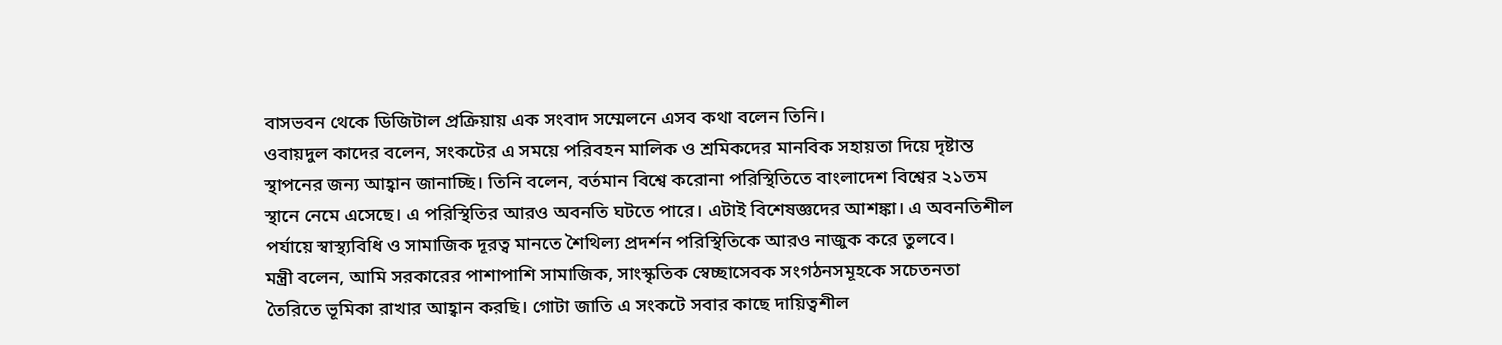বাসভবন থেকে ডিজিটাল প্রক্রিয়ায় এক সংবাদ সম্মেলনে এসব কথা বলেন তিনি।
ওবায়দুল কাদের বলেন, সংকটের এ সময়ে পরিবহন মালিক ও শ্রমিকদের মানবিক সহায়তা দিয়ে দৃষ্টান্ত স্থাপনের জন্য আহ্বান জানাচ্ছি। তিনি বলেন, বর্তমান বিশ্বে করোনা পরিস্থিতিতে বাংলাদেশ বিশ্বের ২১তম স্থানে নেমে এসেছে। এ পরিস্থিতির আরও অবনতি ঘটতে পারে। এটাই বিশেষজ্ঞদের আশঙ্কা। এ অবনতিশীল পর্যায়ে স্বাস্থ্যবিধি ও সামাজিক দূরত্ব মানতে শৈথিল্য প্রদর্শন পরিস্থিতিকে আরও নাজুক করে তুলবে।
মন্ত্রী বলেন, আমি সরকারের পাশাপাশি সামাজিক, সাংস্কৃতিক স্বেচ্ছাসেবক সংগঠনসমূহকে সচেতনতা তৈরিতে ভূমিকা রাখার আহ্বান করছি। গোটা জাতি এ সংকটে সবার কাছে দায়িত্বশীল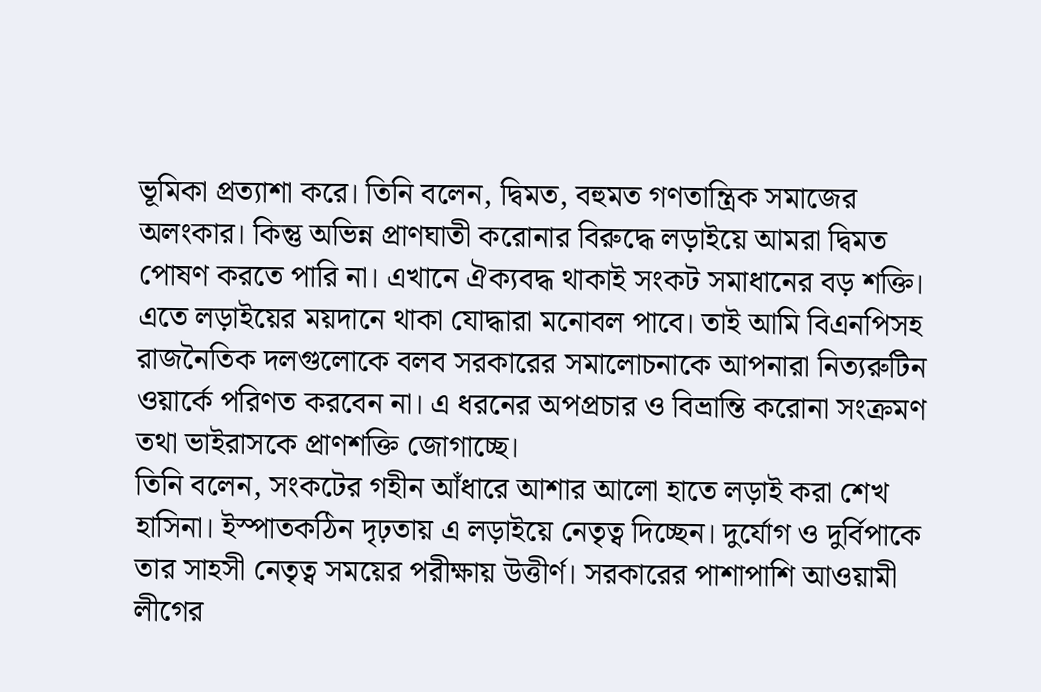ভূমিকা প্রত্যাশা করে। তিনি বলেন, দ্বিমত, বহুমত গণতান্ত্রিক সমাজের অলংকার। কিন্তু অভিন্ন প্রাণঘাতী করোনার বিরুদ্ধে লড়াইয়ে আমরা দ্বিমত পোষণ করতে পারি না। এখানে ঐক্যবদ্ধ থাকাই সংকট সমাধানের বড় শক্তি। এতে লড়াইয়ের ময়দানে থাকা যোদ্ধারা মনোবল পাবে। তাই আমি বিএনপিসহ রাজনৈতিক দলগুলোকে বলব সরকারের সমালোচনাকে আপনারা নিত্যরুটিন ওয়ার্কে পরিণত করবেন না। এ ধরনের অপপ্রচার ও বিভ্রান্তি করোনা সংক্রমণ তথা ভাইরাসকে প্রাণশক্তি জোগাচ্ছে।
তিনি বলেন, সংকটের গহীন আঁধারে আশার আলো হাতে লড়াই করা শেখ হাসিনা। ইস্পাতকঠিন দৃঢ়তায় এ লড়াইয়ে নেতৃত্ব দিচ্ছেন। দুর্যোগ ও দুর্বিপাকে তার সাহসী নেতৃত্ব সময়ের পরীক্ষায় উত্তীর্ণ। সরকারের পাশাপাশি আওয়ামী লীগের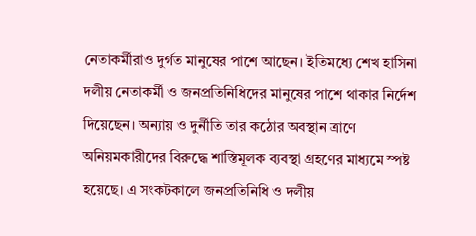নেতাকর্মীরাও দুর্গত মানুষের পাশে আছেন। ইতিমধ্যে শেখ হাসিনা দলীয় নেতাকর্মী ও জনপ্রতিনিধিদের মানুষের পাশে থাকার নির্দেশ দিয়েছেন। অন্যায় ও দুর্নীতি তার কঠোর অবস্থান ত্রাণে অনিয়মকারীদের বিরুদ্ধে শাস্তিমূলক ব্যবস্থা গ্রহণের মাধ্যমে স্পষ্ট হয়েছে। এ সংকটকালে জনপ্রতিনিধি ও দলীয়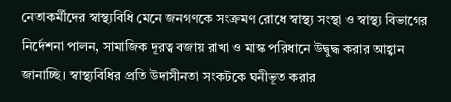নেতাকর্মীদের স্বাস্থ্যবিধি মেনে জনগণকে সংক্রমণ রোধে স্বাস্থ্য সংস্থা ও স্বাস্থ্য বিভাগের নির্দেশনা পালন, সামাজিক দূরত্ব বজায় রাখা ও মাস্ক পরিধানে উদ্বুদ্ধ করার আহ্বান জানাচ্ছি। স্বাস্থ্যবিধির প্রতি উদাসীনতা সংকটকে ঘনীভূত করার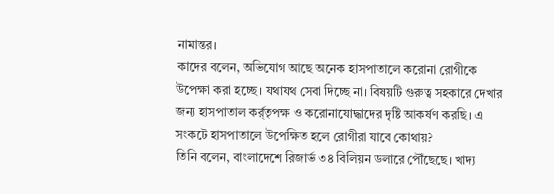নামান্তর।
কাদের বলেন, অভিযোগ আছে অনেক হাসপাতালে করোনা রোগীকে উপেক্ষা করা হচ্ছে। যথাযথ সেবা দিচ্ছে না। বিষয়টি গুরুত্ব সহকারে দেখার জন্য হাসপাতাল কর্র্তৃপক্ষ ও করোনাযোদ্ধাদের দৃষ্টি আকর্ষণ করছি। এ সংকটে হাসপাতালে উপেক্ষিত হলে রোগীরা যাবে কোথায়?
তিনি বলেন, বাংলাদেশে রিজার্ভ ৩৪ বিলিয়ন ডলারে পৌঁছেছে। খাদ্য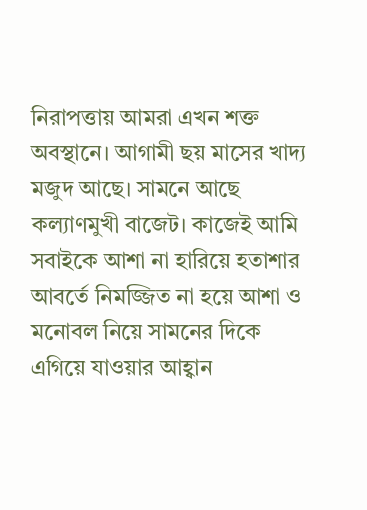নিরাপত্তায় আমরা এখন শক্ত অবস্থানে। আগামী ছয় মাসের খাদ্য মজুদ আছে। সামনে আছে কল্যাণমুখী বাজেট। কাজেই আমি সবাইকে আশা না হারিয়ে হতাশার আবর্তে নিমজ্জিত না হয়ে আশা ও মনোবল নিয়ে সামনের দিকে এগিয়ে যাওয়ার আহ্বান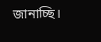জানাচ্ছি।